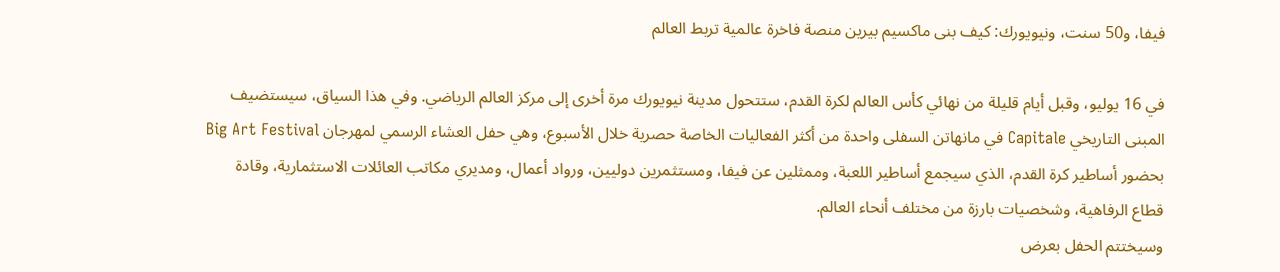فيفا، و50 سنت، ونيويورك: كيف بنى ماكسيم بيرين منصة فاخرة عالمية تربط العالم

في 16 يوليو، وقبل أيام قليلة من نهائي كأس العالم لكرة القدم، ستتحول مدينة نيويورك مرة أخرى إلى مركز العالم الرياضي. وفي هذا السياق، سيستضيف المبنى التاريخي Capitale في مانهاتن السفلى واحدة من أكثر الفعاليات الخاصة حصرية خلال الأسبوع، وهي حفل العشاء الرسمي لمهرجان Big Art Festival بحضور أساطير كرة القدم، الذي سيجمع أساطير اللعبة، وممثلين عن فيفا، ومستثمرين دوليين، ورواد أعمال، ومديري مكاتب العائلات الاستثمارية، وقادة قطاع الرفاهية، وشخصيات بارزة من مختلف أنحاء العالم.
وسيختتم الحفل بعرض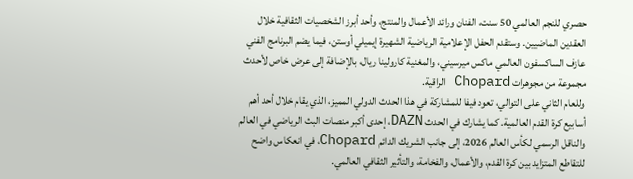حصري للنجم العالمي 50 سنت، الفنان ورائد الأعمال والمنتج، وأحد أبرز الشخصيات الثقافية خلال العقدين الماضيين. وستقدم الحفل الإعلامية الرياضية الشهيرة إيميلي أوستن، فيما يضم البرنامج الفني عازف الساكسفون العالمي ماكس ميرسيني، والمغنية كارولينا ريال، بالإضافة إلى عرض خاص لأحدث مجموعة من مجوهرات Chopard الراقية.
وللعام الثاني على التوالي، تعود فيفا للمشاركة في هذا الحدث الدولي المميز، الذي يقام خلال أحد أهم أسابيع كرة القدم العالمية. كما يشارك في الحدث DAZN، إحدى أكبر منصات البث الرياضي في العالم والناقل الرسمي لكأس العالم 2026، إلى جانب الشريك الدائم Chopard، في انعكاس واضح للتقاطع المتزايد بين كرة القدم، والأعمال، والفخامة، والتأثير الثقافي العالمي.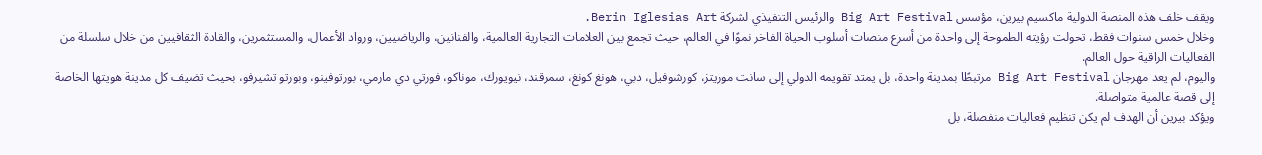ويقف خلف هذه المنصة الدولية ماكسيم بيرين، مؤسس Big Art Festival والرئيس التنفيذي لشركة Berin Iglesias Art.
وخلال خمس سنوات فقط، تحولت رؤيته الطموحة إلى واحدة من أسرع منصات أسلوب الحياة الفاخر نموًا في العالم، حيث تجمع بين العلامات التجارية العالمية، والفنانين، والرياضيين، ورواد الأعمال، والمستثمرين، والقادة الثقافيين من خلال سلسلة من الفعاليات الراقية حول العالم.
واليوم، لم يعد مهرجان Big Art Festival مرتبطًا بمدينة واحدة، بل يمتد تقويمه الدولي إلى سانت موريتز، كورشوفيل، دبي، هونغ كونغ، سمرقند، نيويورك، موناكو، فورتي دي مارمي، بورتوفينو، وبورتو تشيرفو، بحيث تضيف كل مدينة هويتها الخاصة إلى قصة عالمية متواصلة.
ويؤكد بيرين أن الهدف لم يكن تنظيم فعاليات منفصلة، بل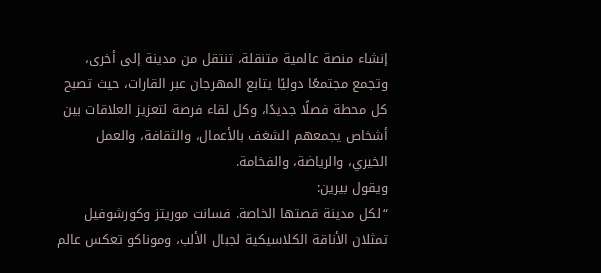إنشاء منصة عالمية متنقلة، تنتقل من مدينة إلى أخرى، وتجمع مجتمعًا دوليًا يتابع المهرجان عبر القارات، حيث تصبح كل محطة فصلًا جديدًا، وكل لقاء فرصة لتعزيز العلاقات بين أشخاص يجمعهم الشغف بالأعمال، والثقافة، والعمل الخيري، والرياضة، والفخامة.
ويقول بيرين:
“لكل مدينة قصتها الخاصة. فسانت موريتز وكورشوفيل تمثلان الأناقة الكلاسيكية لجبال الألب، وموناكو تعكس عالم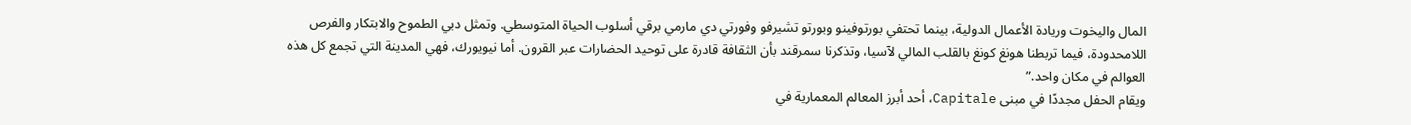المال واليخوت وريادة الأعمال الدولية، بينما تحتفي بورتوفينو وبورتو تشيرفو وفورتي دي مارمي برقي أسلوب الحياة المتوسطي. وتمثل دبي الطموح والابتكار والفرص اللامحدودة، فيما تربطنا هونغ كونغ بالقلب المالي لآسيا، وتذكرنا سمرقند بأن الثقافة قادرة على توحيد الحضارات عبر القرون. أما نيويورك، فهي المدينة التي تجمع كل هذه العوالم في مكان واحد.”
ويقام الحفل مجددًا في مبنى Capitale، أحد أبرز المعالم المعمارية في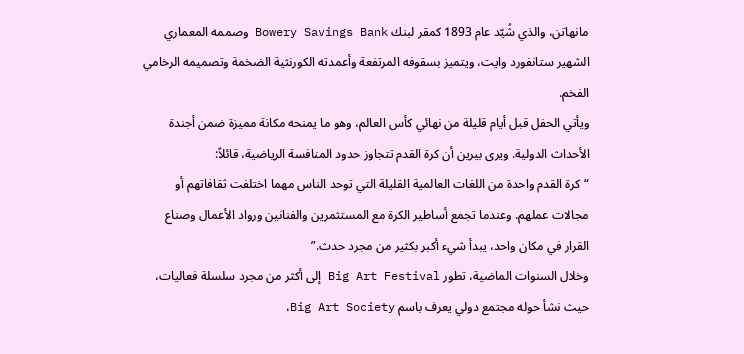مانهاتن، والذي شُيّد عام 1893 كمقر لبنك Bowery Savings Bank وصممه المعماري الشهير ستانفورد وايت، ويتميز بسقوفه المرتفعة وأعمدته الكورنثية الضخمة وتصميمه الرخامي الفخم.
ويأتي الحفل قبل أيام قليلة من نهائي كأس العالم، وهو ما يمنحه مكانة مميزة ضمن أجندة الأحداث الدولية. ويرى بيرين أن كرة القدم تتجاوز حدود المنافسة الرياضية، قائلاً:
“كرة القدم واحدة من اللغات العالمية القليلة التي توحد الناس مهما اختلفت ثقافاتهم أو مجالات عملهم. وعندما تجمع أساطير الكرة مع المستثمرين والفنانين ورواد الأعمال وصناع القرار في مكان واحد، يبدأ شيء أكبر بكثير من مجرد حدث.”
وخلال السنوات الماضية، تطور Big Art Festival إلى أكثر من مجرد سلسلة فعاليات، حيث نشأ حوله مجتمع دولي يعرف باسم Big Art Society،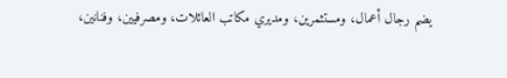يضم رجال أعمال، ومستثمرين، ومديري مكاتب العائلات، ومصرفيين، وفنانين،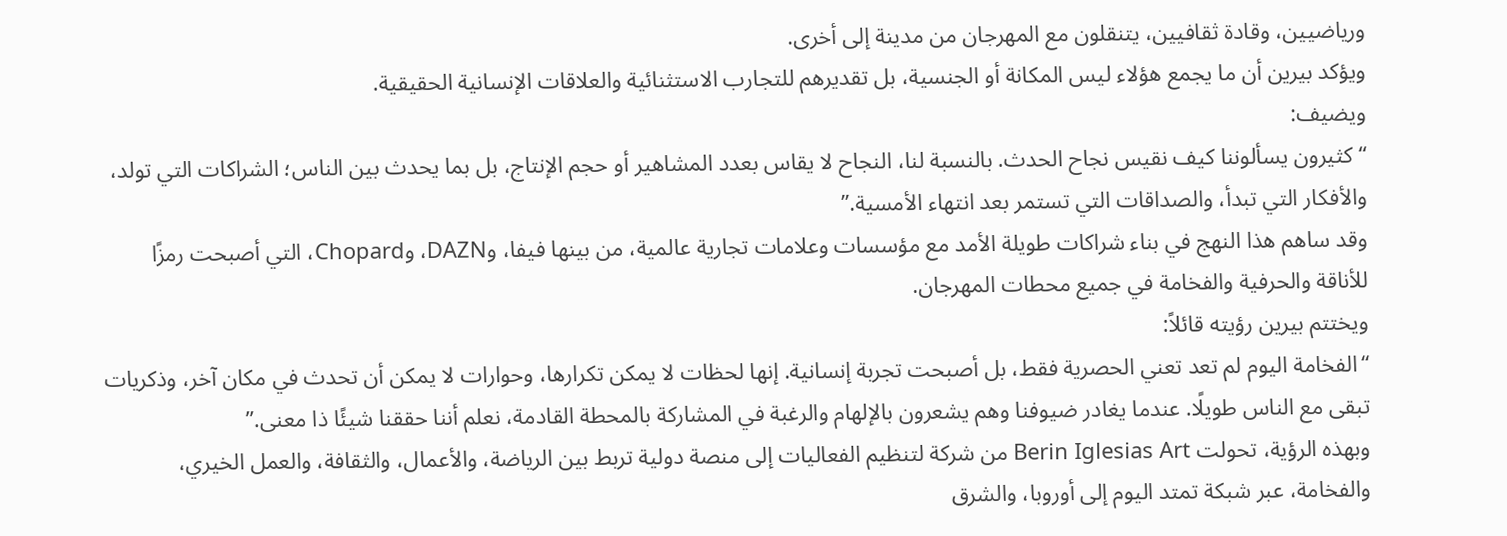ورياضيين، وقادة ثقافيين، يتنقلون مع المهرجان من مدينة إلى أخرى.
ويؤكد بيرين أن ما يجمع هؤلاء ليس المكانة أو الجنسية، بل تقديرهم للتجارب الاستثنائية والعلاقات الإنسانية الحقيقية.
ويضيف:
“كثيرون يسألوننا كيف نقيس نجاح الحدث. بالنسبة لنا، النجاح لا يقاس بعدد المشاهير أو حجم الإنتاج، بل بما يحدث بين الناس؛ الشراكات التي تولد، والأفكار التي تبدأ، والصداقات التي تستمر بعد انتهاء الأمسية.”
وقد ساهم هذا النهج في بناء شراكات طويلة الأمد مع مؤسسات وعلامات تجارية عالمية، من بينها فيفا، وDAZN، وChopard، التي أصبحت رمزًا للأناقة والحرفية والفخامة في جميع محطات المهرجان.
ويختتم بيرين رؤيته قائلاً:
“الفخامة اليوم لم تعد تعني الحصرية فقط، بل أصبحت تجربة إنسانية. إنها لحظات لا يمكن تكرارها، وحوارات لا يمكن أن تحدث في مكان آخر، وذكريات تبقى مع الناس طويلًا. عندما يغادر ضيوفنا وهم يشعرون بالإلهام والرغبة في المشاركة بالمحطة القادمة، نعلم أننا حققنا شيئًا ذا معنى.”
وبهذه الرؤية، تحولت Berin Iglesias Art من شركة لتنظيم الفعاليات إلى منصة دولية تربط بين الرياضة، والأعمال، والثقافة، والعمل الخيري، والفخامة، عبر شبكة تمتد اليوم إلى أوروبا، والشرق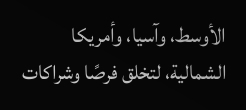الأوسط، وآسيا، وأمريكا الشمالية، لتخلق فرصًا وشراكات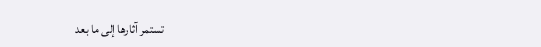تستمر آثارها إلى ما بعد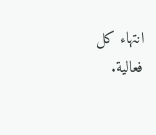انتهاء كل فعالية.